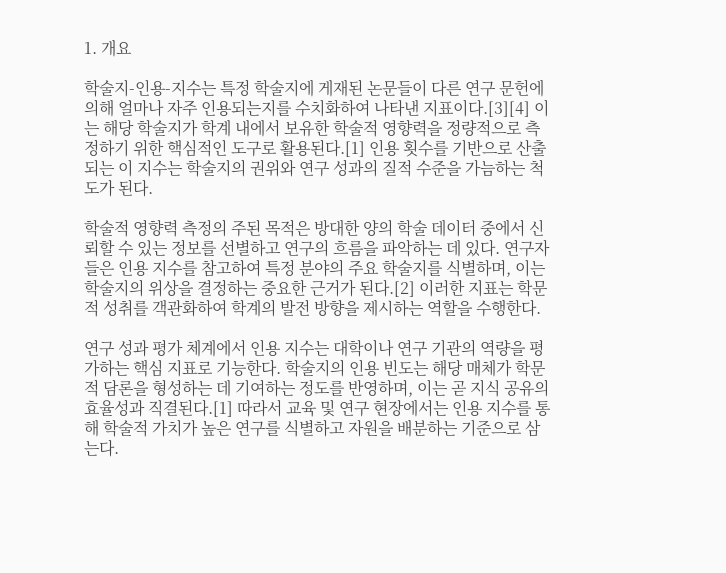1. 개요

학술지-인용-지수는 특정 학술지에 게재된 논문들이 다른 연구 문헌에 의해 얼마나 자주 인용되는지를 수치화하여 나타낸 지표이다.[3][4] 이는 해당 학술지가 학계 내에서 보유한 학술적 영향력을 정량적으로 측정하기 위한 핵심적인 도구로 활용된다.[1] 인용 횟수를 기반으로 산출되는 이 지수는 학술지의 권위와 연구 성과의 질적 수준을 가늠하는 척도가 된다.

학술적 영향력 측정의 주된 목적은 방대한 양의 학술 데이터 중에서 신뢰할 수 있는 정보를 선별하고 연구의 흐름을 파악하는 데 있다. 연구자들은 인용 지수를 참고하여 특정 분야의 주요 학술지를 식별하며, 이는 학술지의 위상을 결정하는 중요한 근거가 된다.[2] 이러한 지표는 학문적 성취를 객관화하여 학계의 발전 방향을 제시하는 역할을 수행한다.

연구 성과 평가 체계에서 인용 지수는 대학이나 연구 기관의 역량을 평가하는 핵심 지표로 기능한다. 학술지의 인용 빈도는 해당 매체가 학문적 담론을 형성하는 데 기여하는 정도를 반영하며, 이는 곧 지식 공유의 효율성과 직결된다.[1] 따라서 교육 및 연구 현장에서는 인용 지수를 통해 학술적 가치가 높은 연구를 식별하고 자원을 배분하는 기준으로 삼는다.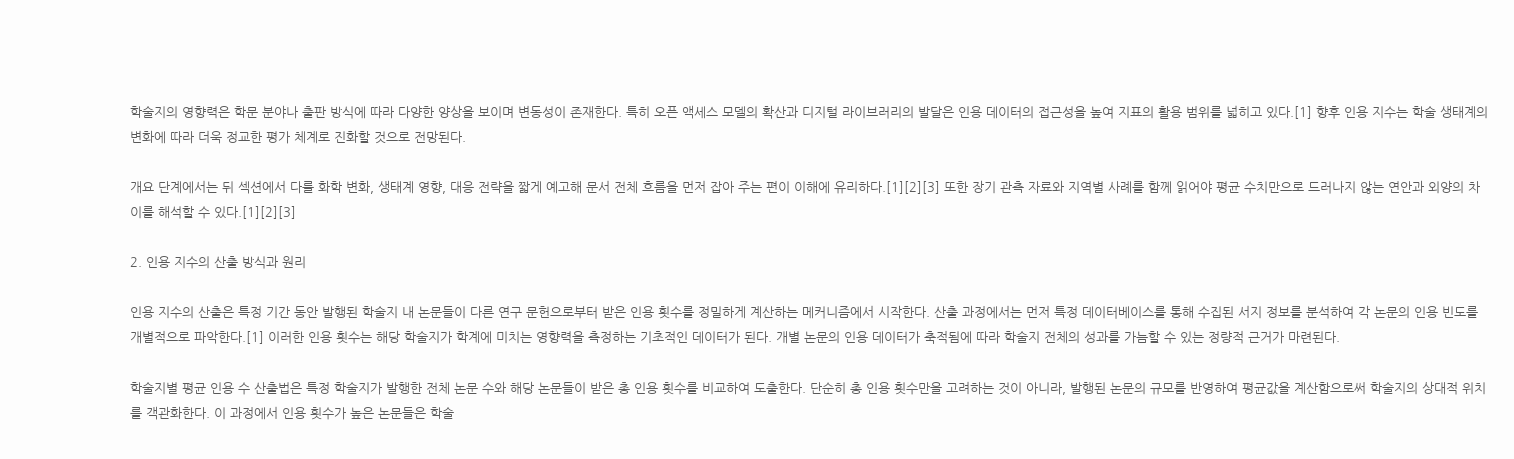학술지의 영향력은 학문 분야나 출판 방식에 따라 다양한 양상을 보이며 변동성이 존재한다. 특히 오픈 액세스 모델의 확산과 디지털 라이브러리의 발달은 인용 데이터의 접근성을 높여 지표의 활용 범위를 넓히고 있다.[1] 향후 인용 지수는 학술 생태계의 변화에 따라 더욱 정교한 평가 체계로 진화할 것으로 전망된다.

개요 단계에서는 뒤 섹션에서 다룰 화학 변화, 생태계 영향, 대응 전략을 짧게 예고해 문서 전체 흐름을 먼저 잡아 주는 편이 이해에 유리하다.[1][2][3] 또한 장기 관측 자료와 지역별 사례를 함께 읽어야 평균 수치만으로 드러나지 않는 연안과 외양의 차이를 해석할 수 있다.[1][2][3]

2. 인용 지수의 산출 방식과 원리

인용 지수의 산출은 특정 기간 동안 발행된 학술지 내 논문들이 다른 연구 문헌으로부터 받은 인용 횟수를 정밀하게 계산하는 메커니즘에서 시작한다. 산출 과정에서는 먼저 특정 데이터베이스를 통해 수집된 서지 정보를 분석하여 각 논문의 인용 빈도를 개별적으로 파악한다.[1] 이러한 인용 횟수는 해당 학술지가 학계에 미치는 영향력을 측정하는 기초적인 데이터가 된다. 개별 논문의 인용 데이터가 축적됨에 따라 학술지 전체의 성과를 가늠할 수 있는 정량적 근거가 마련된다.

학술지별 평균 인용 수 산출법은 특정 학술지가 발행한 전체 논문 수와 해당 논문들이 받은 총 인용 횟수를 비교하여 도출한다. 단순히 총 인용 횟수만을 고려하는 것이 아니라, 발행된 논문의 규모를 반영하여 평균값을 계산함으로써 학술지의 상대적 위치를 객관화한다. 이 과정에서 인용 횟수가 높은 논문들은 학술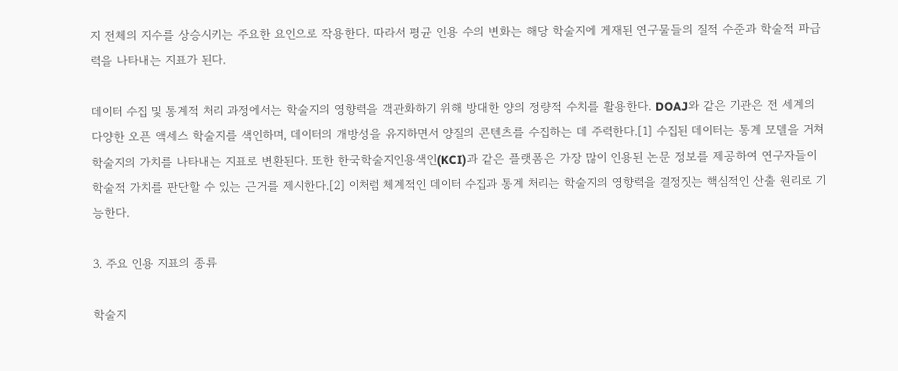지 전체의 지수를 상승시키는 주요한 요인으로 작용한다. 따라서 평균 인용 수의 변화는 해당 학술지에 게재된 연구물들의 질적 수준과 학술적 파급력을 나타내는 지표가 된다.

데이터 수집 및 통계적 처리 과정에서는 학술지의 영향력을 객관화하기 위해 방대한 양의 정량적 수치를 활용한다. DOAJ와 같은 기관은 전 세계의 다양한 오픈 액세스 학술지를 색인하며, 데이터의 개방성을 유지하면서 양질의 콘텐츠를 수집하는 데 주력한다.[1] 수집된 데이터는 통계 모델을 거쳐 학술지의 가치를 나타내는 지표로 변환된다. 또한 한국학술지인용색인(KCI)과 같은 플랫폼은 가장 많이 인용된 논문 정보를 제공하여 연구자들이 학술적 가치를 판단할 수 있는 근거를 제시한다.[2] 이처럼 체계적인 데이터 수집과 통계 처리는 학술지의 영향력을 결정짓는 핵심적인 산출 원리로 기능한다.

3. 주요 인용 지표의 종류

학술지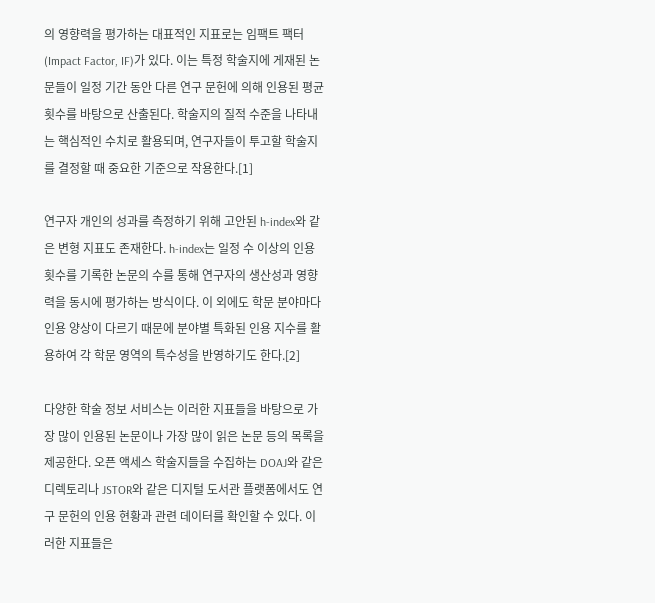의 영향력을 평가하는 대표적인 지표로는 임팩트 팩터(Impact Factor, IF)가 있다. 이는 특정 학술지에 게재된 논문들이 일정 기간 동안 다른 연구 문헌에 의해 인용된 평균 횟수를 바탕으로 산출된다. 학술지의 질적 수준을 나타내는 핵심적인 수치로 활용되며, 연구자들이 투고할 학술지를 결정할 때 중요한 기준으로 작용한다.[1]

연구자 개인의 성과를 측정하기 위해 고안된 h-index와 같은 변형 지표도 존재한다. h-index는 일정 수 이상의 인용 횟수를 기록한 논문의 수를 통해 연구자의 생산성과 영향력을 동시에 평가하는 방식이다. 이 외에도 학문 분야마다 인용 양상이 다르기 때문에 분야별 특화된 인용 지수를 활용하여 각 학문 영역의 특수성을 반영하기도 한다.[2]

다양한 학술 정보 서비스는 이러한 지표들을 바탕으로 가장 많이 인용된 논문이나 가장 많이 읽은 논문 등의 목록을 제공한다. 오픈 액세스 학술지들을 수집하는 DOAJ와 같은 디렉토리나 JSTOR와 같은 디지털 도서관 플랫폼에서도 연구 문헌의 인용 현황과 관련 데이터를 확인할 수 있다. 이러한 지표들은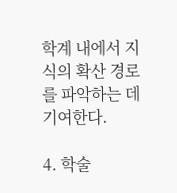학계 내에서 지식의 확산 경로를 파악하는 데 기여한다.

4. 학술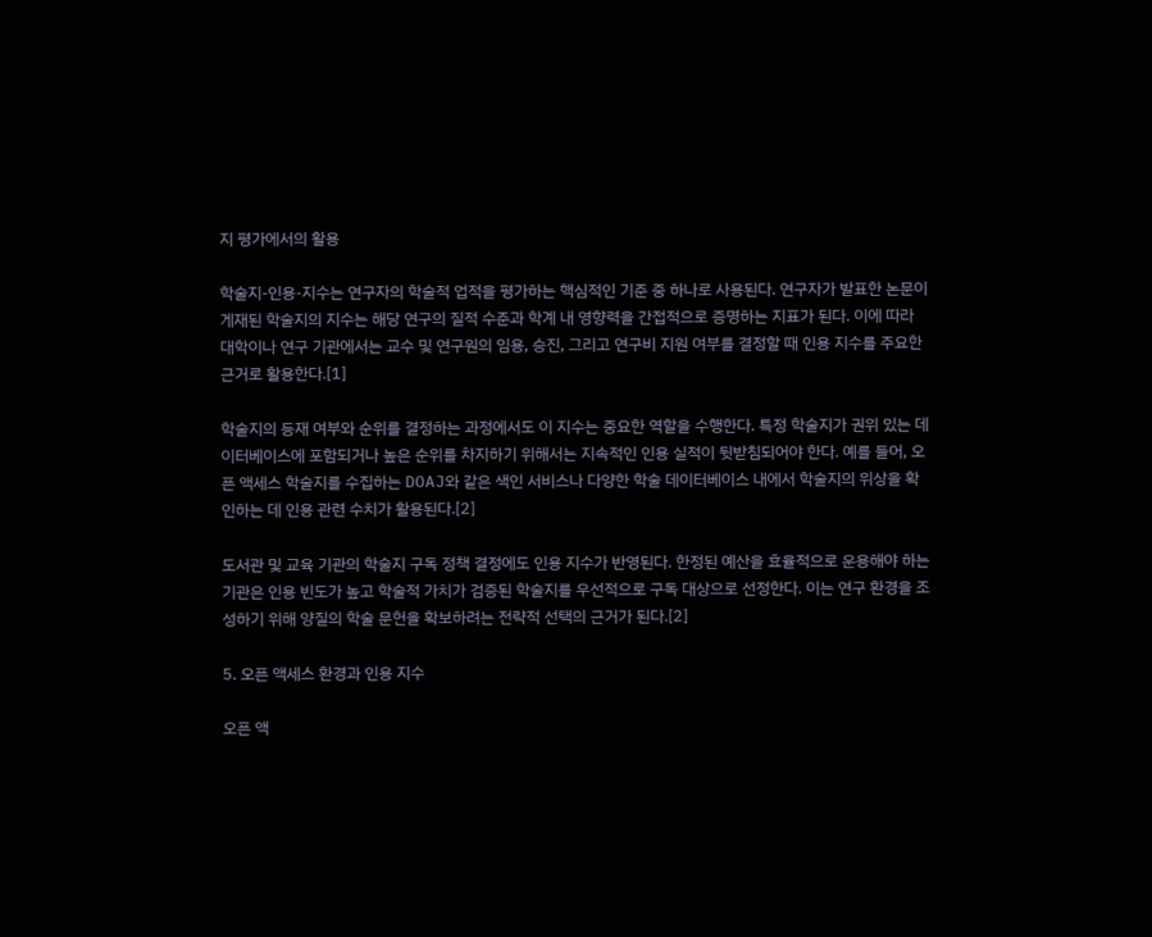지 평가에서의 활용

학술지-인용-지수는 연구자의 학술적 업적을 평가하는 핵심적인 기준 중 하나로 사용된다. 연구자가 발표한 논문이 게재된 학술지의 지수는 해당 연구의 질적 수준과 학계 내 영향력을 간접적으로 증명하는 지표가 된다. 이에 따라 대학이나 연구 기관에서는 교수 및 연구원의 임용, 승진, 그리고 연구비 지원 여부를 결정할 때 인용 지수를 주요한 근거로 활용한다.[1]

학술지의 등재 여부와 순위를 결정하는 과정에서도 이 지수는 중요한 역할을 수행한다. 특정 학술지가 권위 있는 데이터베이스에 포함되거나 높은 순위를 차지하기 위해서는 지속적인 인용 실적이 뒷받침되어야 한다. 예를 들어, 오픈 액세스 학술지를 수집하는 DOAJ와 같은 색인 서비스나 다양한 학술 데이터베이스 내에서 학술지의 위상을 확인하는 데 인용 관련 수치가 활용된다.[2]

도서관 및 교육 기관의 학술지 구독 정책 결정에도 인용 지수가 반영된다. 한정된 예산을 효율적으로 운용해야 하는 기관은 인용 빈도가 높고 학술적 가치가 검증된 학술지를 우선적으로 구독 대상으로 선정한다. 이는 연구 환경을 조성하기 위해 양질의 학술 문헌을 확보하려는 전략적 선택의 근거가 된다.[2]

5. 오픈 액세스 환경과 인용 지수

오픈 액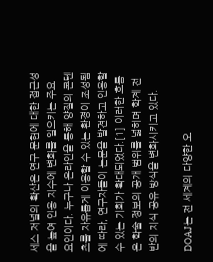세스 저널의 확산은 연구 문헌에 대한 접근성을 높여 인용 지수에 변화를 일으키는 주요 요인이다. 누구나 온라인을 통해 양질의 콘텐츠를 자유롭게 이용할 수 있는 환경이 조성됨에 따라, 연구자들이 논문을 발견하고 인용할 수 있는 기회가 확대되었다.[1] 이러한 흐름은 학술 정보의 공개 범위를 넓히며 학계 전반의 지식 공유 방식을 변화시키고 있다.

DOAJ는 전 세계의 다양한 오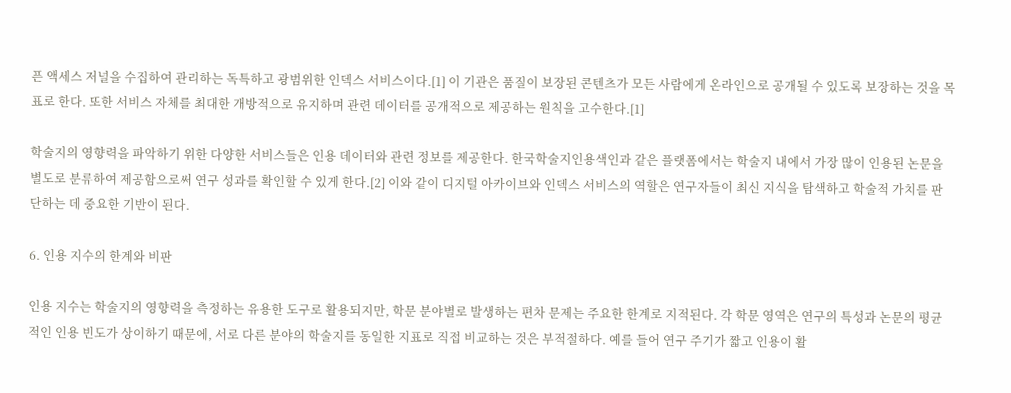픈 액세스 저널을 수집하여 관리하는 독특하고 광범위한 인덱스 서비스이다.[1] 이 기관은 품질이 보장된 콘텐츠가 모든 사람에게 온라인으로 공개될 수 있도록 보장하는 것을 목표로 한다. 또한 서비스 자체를 최대한 개방적으로 유지하며 관련 데이터를 공개적으로 제공하는 원칙을 고수한다.[1]

학술지의 영향력을 파악하기 위한 다양한 서비스들은 인용 데이터와 관련 정보를 제공한다. 한국학술지인용색인과 같은 플랫폼에서는 학술지 내에서 가장 많이 인용된 논문을 별도로 분류하여 제공함으로써 연구 성과를 확인할 수 있게 한다.[2] 이와 같이 디지털 아카이브와 인덱스 서비스의 역할은 연구자들이 최신 지식을 탐색하고 학술적 가치를 판단하는 데 중요한 기반이 된다.

6. 인용 지수의 한계와 비판

인용 지수는 학술지의 영향력을 측정하는 유용한 도구로 활용되지만, 학문 분야별로 발생하는 편차 문제는 주요한 한계로 지적된다. 각 학문 영역은 연구의 특성과 논문의 평균적인 인용 빈도가 상이하기 때문에, 서로 다른 분야의 학술지를 동일한 지표로 직접 비교하는 것은 부적절하다. 예를 들어 연구 주기가 짧고 인용이 활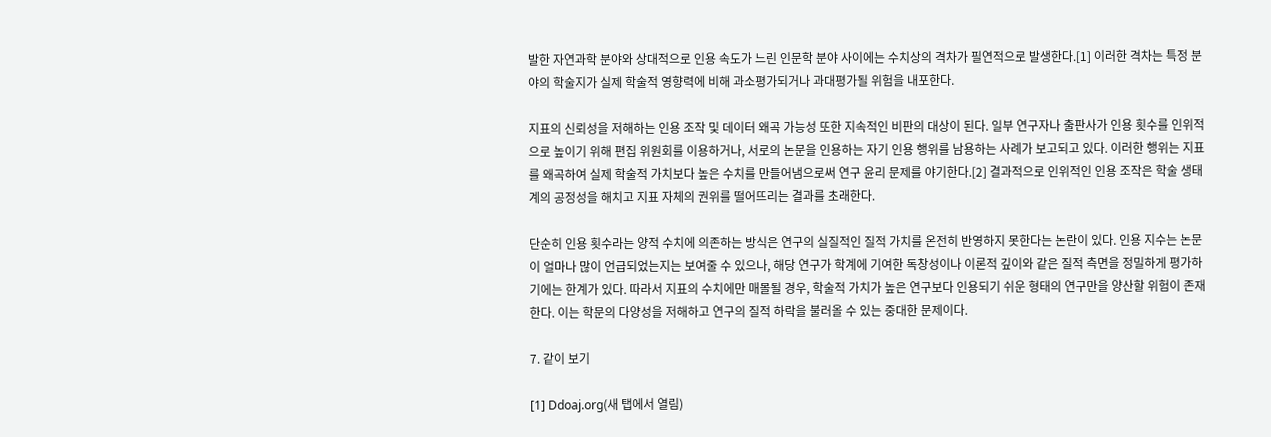발한 자연과학 분야와 상대적으로 인용 속도가 느린 인문학 분야 사이에는 수치상의 격차가 필연적으로 발생한다.[1] 이러한 격차는 특정 분야의 학술지가 실제 학술적 영향력에 비해 과소평가되거나 과대평가될 위험을 내포한다.

지표의 신뢰성을 저해하는 인용 조작 및 데이터 왜곡 가능성 또한 지속적인 비판의 대상이 된다. 일부 연구자나 출판사가 인용 횟수를 인위적으로 높이기 위해 편집 위원회를 이용하거나, 서로의 논문을 인용하는 자기 인용 행위를 남용하는 사례가 보고되고 있다. 이러한 행위는 지표를 왜곡하여 실제 학술적 가치보다 높은 수치를 만들어냄으로써 연구 윤리 문제를 야기한다.[2] 결과적으로 인위적인 인용 조작은 학술 생태계의 공정성을 해치고 지표 자체의 권위를 떨어뜨리는 결과를 초래한다.

단순히 인용 횟수라는 양적 수치에 의존하는 방식은 연구의 실질적인 질적 가치를 온전히 반영하지 못한다는 논란이 있다. 인용 지수는 논문이 얼마나 많이 언급되었는지는 보여줄 수 있으나, 해당 연구가 학계에 기여한 독창성이나 이론적 깊이와 같은 질적 측면을 정밀하게 평가하기에는 한계가 있다. 따라서 지표의 수치에만 매몰될 경우, 학술적 가치가 높은 연구보다 인용되기 쉬운 형태의 연구만을 양산할 위험이 존재한다. 이는 학문의 다양성을 저해하고 연구의 질적 하락을 불러올 수 있는 중대한 문제이다.

7. 같이 보기

[1] Ddoaj.org(새 탭에서 열림)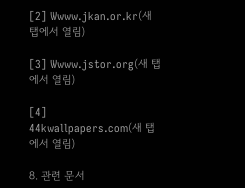[2] Wwww.jkan.or.kr(새 탭에서 열림)

[3] Wwww.jstor.org(새 탭에서 열림)

[4] 44kwallpapers.com(새 탭에서 열림)

8. 관련 문서